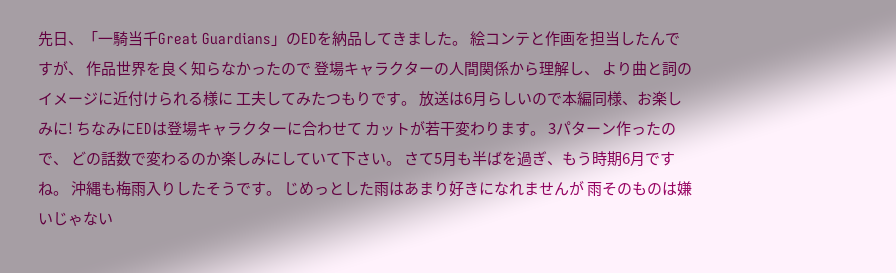先日、「一騎当千Great Guardians」のEDを納品してきました。 絵コンテと作画を担当したんですが、 作品世界を良く知らなかったので 登場キャラクターの人間関係から理解し、 より曲と詞のイメージに近付けられる様に 工夫してみたつもりです。 放送は6月らしいので本編同様、お楽しみに! ちなみにEDは登場キャラクターに合わせて カットが若干変わります。 3パターン作ったので、 どの話数で変わるのか楽しみにしていて下さい。 さて5月も半ばを過ぎ、もう時期6月ですね。 沖縄も梅雨入りしたそうです。 じめっとした雨はあまり好きになれませんが 雨そのものは嫌いじゃない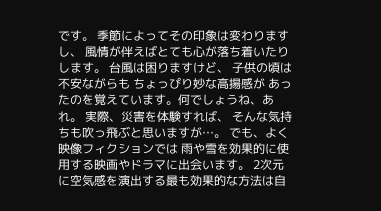です。 季節によってその印象は変わりますし、 風情が伴えばとても心が落ち着いたりします。 台風は困りますけど、 子供の頃は不安ながらも ちょっぴり妙な高揚感が あったのを覚えています。何でしょうね、あれ。 実際、災害を体験すれば、 そんな気持ちも吹っ飛ぶと思いますが…。 でも、よく映像フィクションでは 雨や雪を効果的に使用する映画やドラマに出会います。 2次元に空気感を演出する最も効果的な方法は自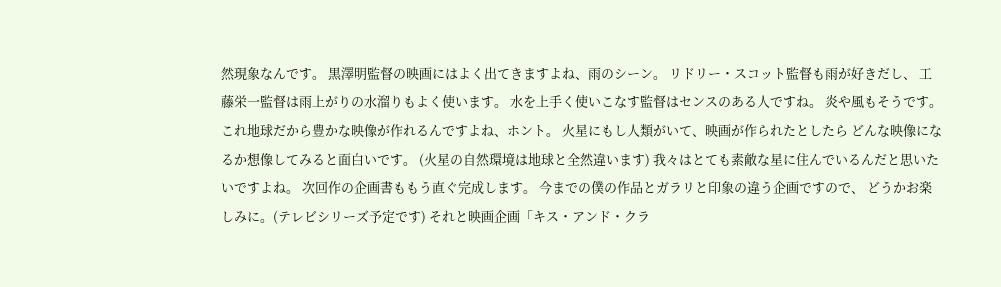然現象なんです。 黒澤明監督の映画にはよく出てきますよね、雨のシーン。 リドリー・スコット監督も雨が好きだし、 工藤栄一監督は雨上がりの水溜りもよく使います。 水を上手く使いこなす監督はセンスのある人ですね。 炎や風もそうです。 これ地球だから豊かな映像が作れるんですよね、ホント。 火星にもし人類がいて、映画が作られたとしたら どんな映像になるか想像してみると面白いです。 (火星の自然環境は地球と全然違います) 我々はとても素敵な星に住んでいるんだと思いたいですよね。 次回作の企画書ももう直ぐ完成します。 今までの僕の作品とガラリと印象の違う企画ですので、 どうかお楽しみに。(テレビシリーズ予定です) それと映画企画「キス・アンド・クラ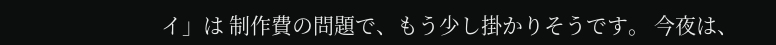イ」は 制作費の問題で、もう少し掛かりそうです。 今夜は、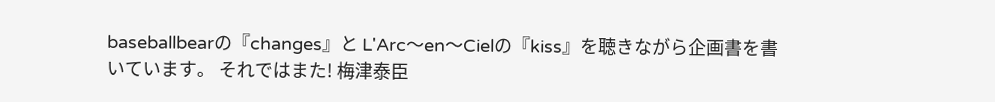baseballbearの『changes』と L'Arc〜en〜Cielの『kiss』を聴きながら企画書を書いています。 それではまた! 梅津泰臣